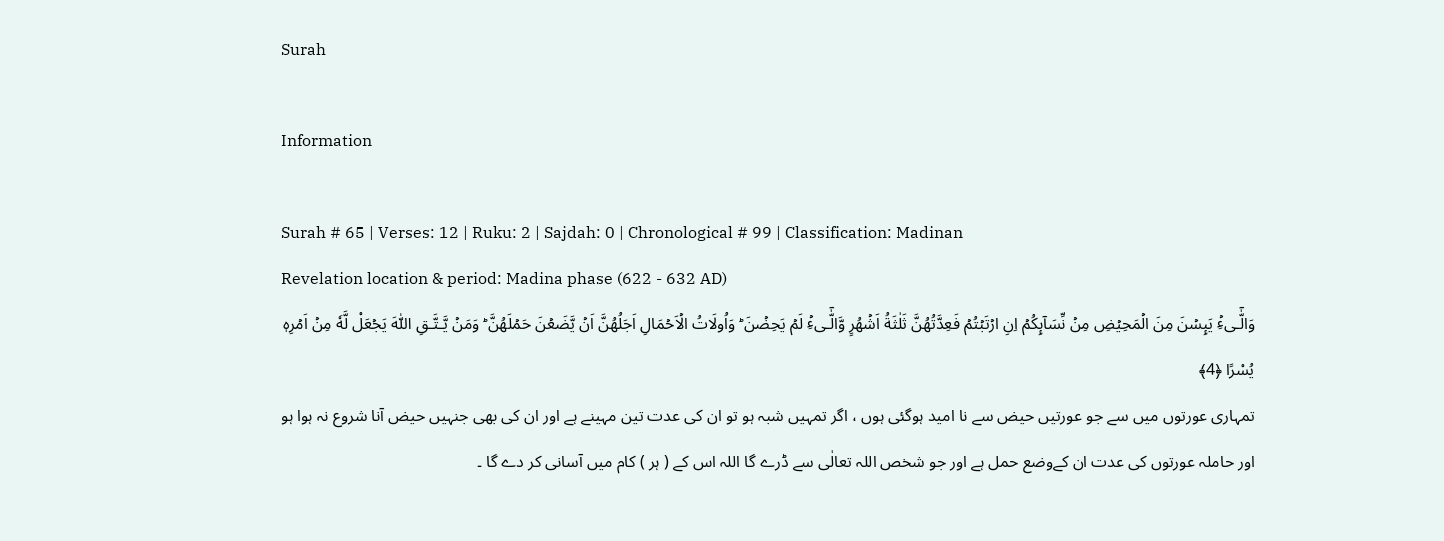Surah

Information

Surah # 65 | Verses: 12 | Ruku: 2 | Sajdah: 0 | Chronological # 99 | Classification: Madinan
Revelation location & period: Madina phase (622 - 632 AD)
وَالّٰٓـىٴِۡ يَٮِٕسۡنَ مِنَ الۡمَحِيۡضِ مِنۡ نِّسَآٮِٕكُمۡ اِنِ ارۡتَبۡتُمۡ فَعِدَّتُهُنَّ ثَلٰثَةُ اَشۡهُرٍ وَّالّٰٓـىٴِۡ لَمۡ يَحِضۡنَ‌ ؕ وَاُولَاتُ الۡاَحۡمَالِ اَجَلُهُنَّ اَنۡ يَّضَعۡنَ حَمۡلَهُنَّ ‌ؕ وَمَنۡ يَّـتَّـقِ اللّٰهَ يَجۡعَلْ لَّهٗ مِنۡ اَمۡرِهٖ یُسْرًا ﴿4﴾
تمہاری عورتوں میں سے جو عورتیں حیض سے نا امید ہوگئی ہوں ، اگر تمہیں شبہ ہو تو ان کی عدت تین مہینے ہے اور ان کی بھی جنہیں حیض آنا شروع نہ ہوا ہو اور حاملہ عورتوں کی عدت ان کےوضع حمل ہے اور جو شخص اللہ تعالٰی سے ڈرے گا اللہ اس کے ( ہر ) کام میں آسانی کر دے گا ۔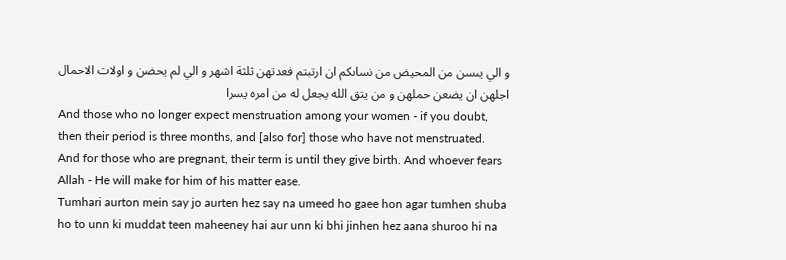و الي يىسن من المحيض من نساىكم ان ارتبتم فعدتهن ثلثة اشهر و الي لم يحضن و اولات الاحمال اجلهن ان يضعن حملهن و من يتق الله يجعل له من امره يسرا
And those who no longer expect menstruation among your women - if you doubt, then their period is three months, and [also for] those who have not menstruated. And for those who are pregnant, their term is until they give birth. And whoever fears Allah - He will make for him of his matter ease.
Tumhari aurton mein say jo aurten hez say na umeed ho gaee hon agar tumhen shuba ho to unn ki muddat teen maheeney hai aur unn ki bhi jinhen hez aana shuroo hi na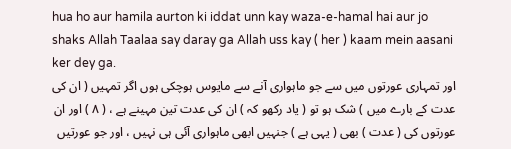hua ho aur hamila aurton ki iddat unn kay waza-e-hamal hai aur jo shaks Allah Taalaa say daray ga Allah uss kay ( her ) kaam mein aasani ker dey ga.
اور تمہاری عورتوں میں سے جو ماہواری آنے سے مایوس ہوچکی ہوں اگر تمہیں ( ان کی عدت کے بارے میں ) شک ہو تو ( یاد رکھو کہ ) ان کی عدت تین مہینے ہے ، ( ٨ ) اور ان عورتوں کی ( عدت ) بھی ( یہی ہے ) جنہیں ابھی ماہواری آئی ہی نہیں ، اور جو عورتیں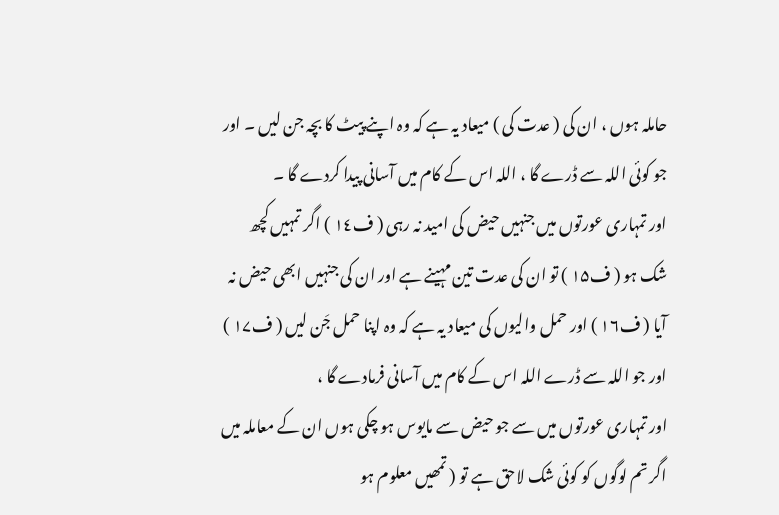حاملہ ہوں ، ان کی ( عدت کی ) میعاد یہ ہے کہ وہ اپنے پیٹ کا بچہ جن لیں ۔ اور جو کوئی اللہ سے ڈرے گا ، اللہ اس کے کام میں آسانی پیدا کردے گا ۔
اور تمہاری عورتوں میں جنہیں حیض کی امید نہ رہی ( ف۱٤ ) اگر تمہیں کچھ شک ہو ( ف۱۵ ) تو ان کی عدت تین مہینے ہے اور ان کی جنہیں ابھی حیض نہ آیا ( ف۱٦ ) اور حمل والیوں کی میعاد یہ ہے کہ وہ اپنا حمل جَن لیں ( ف۱۷ ) اور جو اللہ سے ڈرے اللہ اس کے کام میں آسانی فرمادے گا ،
اور تمہاری عورتوں میں سے جو حیض سے مایوس ہو چکی ہوں ان کے معاملہ میں اگر تم لوگوں کو کوئی شک لاحق ہے تو ( تمھیں معلوم ہو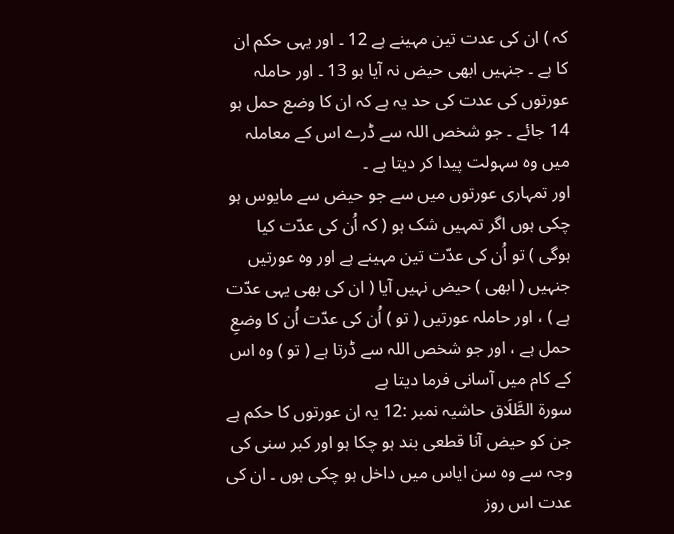کہ ) ان کی عدت تین مہینے ہے 12 ۔ اور یہی حکم ان کا ہے ۔ جنہیں ابھی حیض نہ آیا ہو 13 ۔ اور حاملہ عورتوں کی عدت کی حد یہ ہے کہ ان کا وضع حمل ہو 14 جائے ۔ جو شخص اللہ سے ڈرے اس کے معاملہ میں وہ سہولت پیدا کر دیتا ہے ۔
اور تمہاری عورتوں میں سے جو حیض سے مایوس ہو چکی ہوں اگر تمہیں شک ہو ( کہ اُن کی عدّت کیا ہوگی ) تو اُن کی عدّت تین مہینے ہے اور وہ عورتیں جنہیں ( ابھی ) حیض نہیں آیا ( ان کی بھی یہی عدّت ہے ) ، اور حاملہ عورتیں ( تو ) اُن کی عدّت اُن کا وضعِ حمل ہے ، اور جو شخص اللہ سے ڈرتا ہے ( تو ) وہ اس کے کام میں آسانی فرما دیتا ہے
سورة الطَّلَاق حاشیہ نمبر :12 یہ ان عورتوں کا حکم ہے جن کو حیض آنا قطعی بند ہو چکا ہو اور کبر سنی کی وجہ سے وہ سن ایاس میں داخل ہو چکی ہوں ۔ ان کی عدت اس روز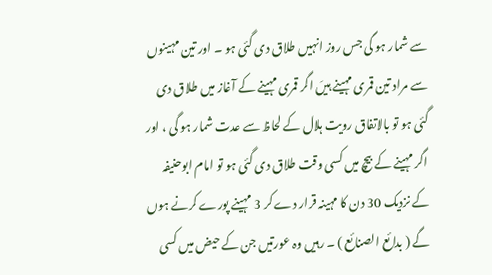سے شمار ہو گی جس روز انہیں طلاق دی گئی ہو ۔ اور تین مہینوں سے مراد تین قمری مہینے ہیںَ اگر قمری مہینے کے آغاز میں طلاق دی گئی ہو تو بالاتفاق رویت ہلال کے لحاظ سے عدت شمار ہو گی ، اور اگر مہینے کے بیچ میں کسی وقت طلاق دی گئی ہو تو امام ابوحنیفہ کے نزدیک 30 دن کا مہینہ قرار دے کر 3 مہینے پورے کرنے ہوں گے ( بدائع الصنائع ) ۔ رہیں وہ عورتیں جن کے حیض میں کسی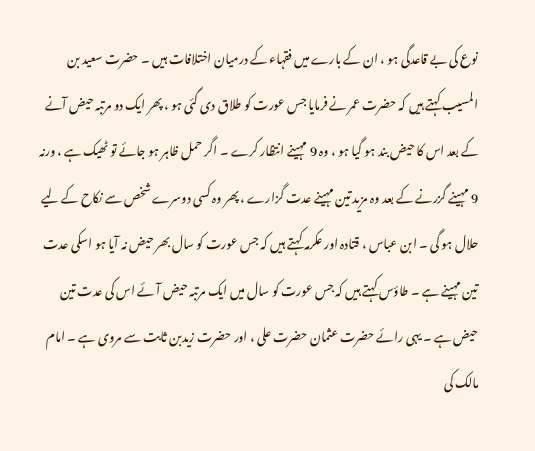نوع کی بے قاعدگی ہو ، ان کے بارے میں فقہاء کے درمیان اختلافات ہیں ۔ حضرت سعید بن المسیب کہتے ہیں کہ حضرت عمر نے فرمایا جس عورت کو طلاق دی گئی ہو ، پھر ایک دو مرتبہ حیض آنے کے بعد اس کا حیض بند ہو گیا ہو ، وہ 9 مہینے انتظار کرے ۔ اگر حمل ظاہر ہو جائے تو ٹھیک ہے ، ورنہ 9 مہینے گزرنے کے بعد وہ مزید تین مہینے عدت گزارے ، پھر وہ کسی دوسرے شخص سے نکاح کے لیے حلال ہو گی ۔ ابن عباس ، قتادہ اور عکرمہ کہتے ہیں کہ جس عورت کو سال بھر حیض نہ آیا ہو اسکی عدت تین مہینے ہے ۔ طاؤس کہتے ہیں کہ جس عورت کو سال میں ایک مرتبہ حیض آئے اس کی عدت تین حیض ہے ۔ یہی رائے حضرت عثمان حضرت علی ، اور حضرت زیدبن ثابت سے مروی ہے ۔ امام مالک کی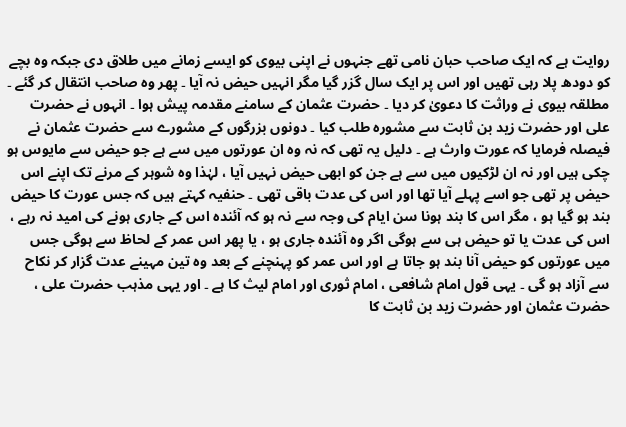روایت ہے کہ ایک صاحب حبان نامی تھے جنہوں نے اپنی بیوی کو ایسے زمانے میں طلاق دی جبکہ وہ بچے کو دودھ پلا رہی تھیں اور اس پر ایک سال گزر گیا مگر انہیں حیض نہ آیا ۔ پھر وہ صاحب انتقال کر گئے ۔ مطلقہ بیوی نے وراثت کا دعویٰ کر دیا ۔ حضرت عثمان کے سامنے مقدمہ پیش ہوا ۔ انہوں نے حضرت علی اور حضرت زید بن ثابت سے مشورہ طلب کیا ۔ دونوں بزرگوں کے مشورے سے حضرت عثمان نے فیصلہ فرمایا کہ عورت وارث ہے ۔ دلیل یہ تھی کہ نہ وہ ان عورتوں میں سے ہے جو حیض سے مایوس ہو چکی ہیں اور نہ ان لڑکیوں میں سے ہے جن کو ابھی حیض نہیں آیا ، لہٰذا وہ شوہر کے مرنے تک اپنے اس حیض پر تھی جو اسے پہلے آیا تھا اور اس کی عدت باقی تھی ۔ حنفیہ کہتے ہیں کہ جس عورت کا حیض بند ہو گیا ہو ، مگر اس کا بند ہونا سن ایام کی وجہ سے نہ ہو کہ آئندہ اس کے جاری ہونے کی امید نہ رہے ، اس کی عدت یا تو حیض ہی سے ہوگی اگر وہ آئندہ جاری ہو ، یا پھر اس عمر کے لحاظ سے ہوگی جس میں عورتوں کو حیض آنا بند ہو جاتا ہے اور اس عمر کو پہنچنے کے بعد وہ تین مہینے عدت گزار کر نکاح سے آزاد ہو گی ۔ یہی قول امام شافعی ، امام ثوری اور امام لیث کا ہے ۔ اور یہی مذہب حضرت علی ، حضرت عثمان اور حضرت زید بن ثابت کا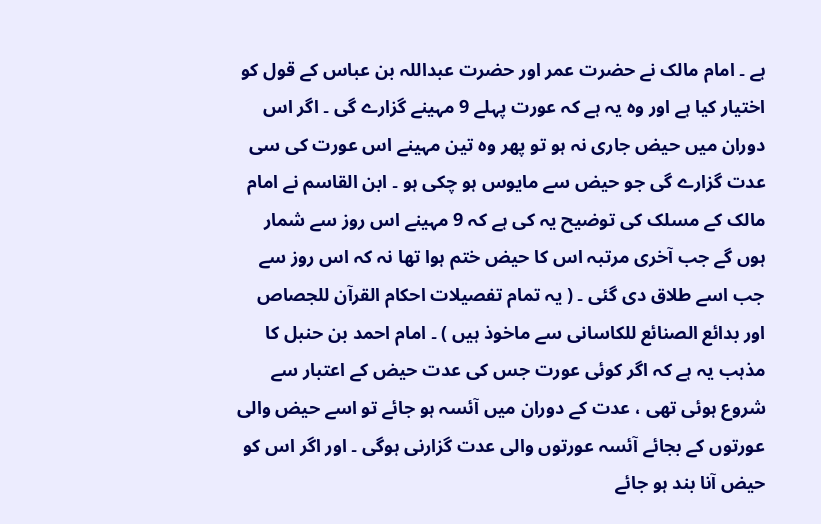ہے ۔ امام مالک نے حضرت عمر اور حضرت عبداللہ بن عباس کے قول کو اختیار کیا ہے اور وہ یہ ہے کہ عورت پہلے 9 مہینے گزارے گی ۔ اگر اس دوران میں حیض جاری نہ ہو تو پھر وہ تین مہینے اس عورت کی سی عدت گزارے گی جو حیض سے مایوس ہو چکی ہو ۔ ابن القاسم نے امام مالک کے مسلک کی توضیح یہ کی ہے کہ 9 مہینے اس روز سے شمار ہوں گے جب آخری مرتبہ اس کا حیض ختم ہوا تھا نہ کہ اس روز سے جب اسے طلاق دی گئی ۔ ( یہ تمام تفصیلات احکام القرآن للجصاص اور بدائع الصنائع للکاسانی سے ماخوذ ہیں ) ۔ امام احمد بن حنبل کا مذہب یہ ہے کہ اگر کوئی عورت جس کی عدت حیض کے اعتبار سے شروع ہوئی تھی ، عدت کے دوران میں آئسہ ہو جائے تو اسے حیض والی عورتوں کے بجائے آئسہ عورتوں والی عدت گزارنی ہوگی ۔ اور اگر اس کو حیض آنا بند ہو جائے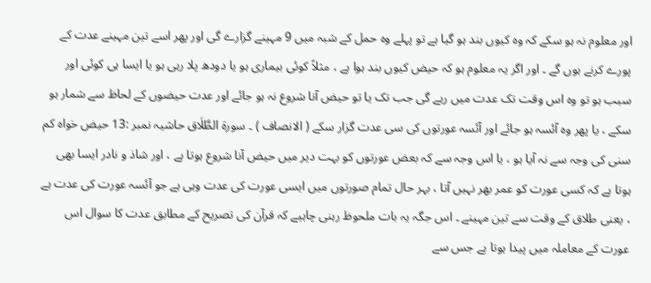اور معلوم نہ ہو سکے کہ وہ کیوں بند ہو گیا ہے تو پہلے وہ حمل کے شبہ میں 9 مہینے گزارے گی اور پھر اسے تین مہینے عدت کے پورے کرنے ہوں گے ۔ اور اگر یہ معلوم ہو کہ حیض کیوں بند ہوا ہے ، مثلاً کوئی بیماری ہو یا دودھ پلا رہی ہو یا ایسا ہی کوئی اور سبب ہو تو وہ اس وقت تک عدت میں رہے گی جب تک یا تو حیض آنا شروع نہ ہو جائے اور عدت حیضوں کے لحاظ سے شمار ہو سکے ، یا پھر وہ آئسہ ہو جائے اور آئسہ عورتوں کی سی عدت گزار سکے ( الانصاف ) ۔ سورة الطَّلَاق حاشیہ نمبر :13 حیض خواہ کم سنی کی وجہ سے نہ آیا ہو ، یا اس وجہ سے کہ بعض عورتوں کو بہت دیر میں حیض آنا شروع ہوتا ہے ، اور شاذ و نادر ایسا بھی ہوتا ہے کہ کسی عورت کو عمر بھر نہیں آتا ، بہر حال تمام صورتوں میں ایسی عورت کی عدت وہی ہے جو آئسہ عورت کی عدت ہے ، یعنی طلاق کے وقت سے تین مہینے ۔ اس جگہ یہ بات ملحوظ رہنی چاہیے کہ قرآن کی تصریح کے مطابق عدت کا سوال اس عورت کے معاملہ میں پیدا ہوتا ہے جس سے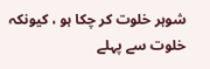شوہر خلوت کر چکا ہو ، کیونکہ خلوت سے پہلے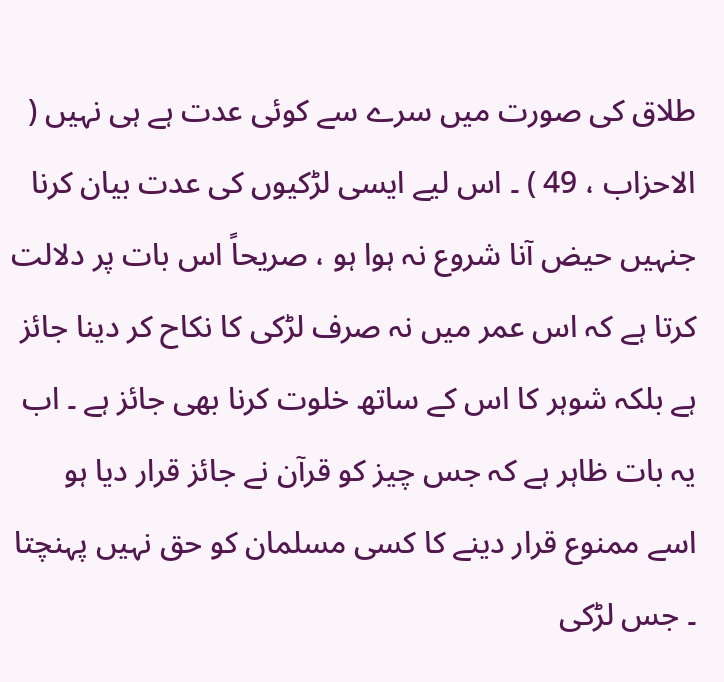طلاق کی صورت میں سرے سے کوئی عدت ہے ہی نہیں ( الاحزاب ، 49 ) ۔ اس لیے ایسی لڑکیوں کی عدت بیان کرنا جنہیں حیض آنا شروع نہ ہوا ہو ، صریحاً اس بات پر دلالت کرتا ہے کہ اس عمر میں نہ صرف لڑکی کا نکاح کر دینا جائز ہے بلکہ شوہر کا اس کے ساتھ خلوت کرنا بھی جائز ہے ۔ اب یہ بات ظاہر ہے کہ جس چیز کو قرآن نے جائز قرار دیا ہو اسے ممنوع قرار دینے کا کسی مسلمان کو حق نہیں پہنچتا ۔ جس لڑکی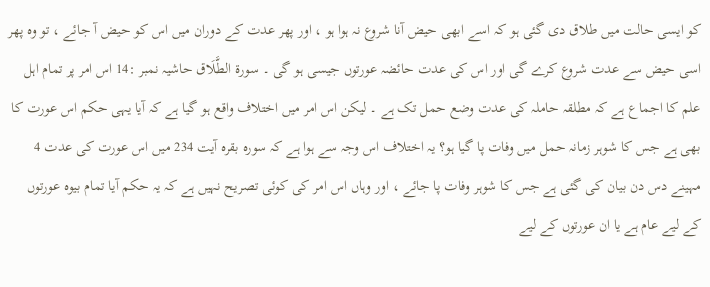کو ایسی حالت میں طلاق دی گئی ہو کہ اسے ابھی حیض آنا شروع نہ ہوا ہو ، اور پھر عدت کے دوران میں اس کو حیض آ جائے ، تو وہ پھر اسی حیض سے عدت شروع کرے گی اور اس کی عدت حائضہ عورتوں جیسی ہو گی ۔ سورة الطَّلَاق حاشیہ نمبر :14 اس امر پر تمام اہل علم کا اجماع ہے کہ مطلقہ حاملہ کی عدت وضع حمل تک ہے ۔ لیکن اس امر میں اختلاف واقع ہو گیا ہے کہ آیا یہی حکم اس عورت کا بھی ہے جس کا شوہر زمانہ حمل میں وفات پا گیا ہو؟ یہ اختلاف اس وجہ سے ہوا ہے کہ سورہ بقرہ آیت 234 میں اس عورت کی عدت 4 مہینے دس دن بیان کی گئی ہے جس کا شوہر وفات پا جائے ، اور وہاں اس امر کی کوئی تصریح نہیں ہے کہ یہ حکم آیا تمام بیوہ عورتوں کے لیے عام ہے یا ان عورتوں کے لیے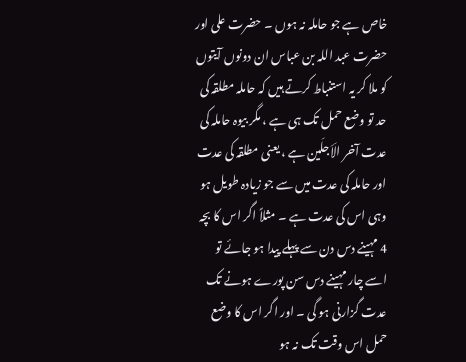خاص ہے جو حاملہ نہ ہوں ۔ حضرت علی اور حضرت عبد اللہ بن عباس ان دونوں آیتوں کو ملا کر یہ استنباط کرتے ہیں کہ حاملہ مطلقہ کی حد تو وضع حمل تک ہی ہے ، مگر بیوہ حاملہ کی عدت آخر الَاَجلَین ہے ، یعنی مطلقہ کی عدت اور حاملہ کی عدت میں سے جو زیادہ طویل ہو وہی اس کی عدت ہے ۔ مثلاً اگر اس کا بچہ 4 مہینے دس دن سے پہلے پیدا ہو جائے تو اسے چار مہینے دس سن پورے ہونے تک عدت گزارنی ہو گی ۔ اور اگر اس کا وضع حمل اس وقت تک نہ ہو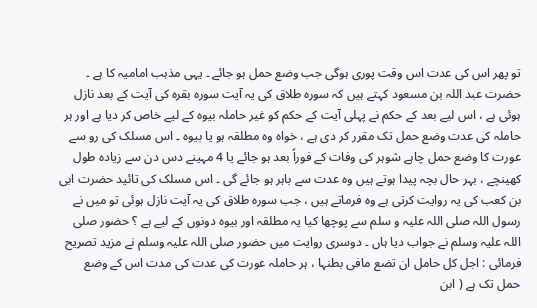تو پھر اس کی عدت اس وقت پوری ہوگی جب وضع حمل ہو جائے ۔ یہی مذہب امامیہ کا ہے ۔ حضرت عبد اللہ بن مسعود کہتے ہیں کہ سورہ طلاق کی یہ آیت سورہ بقرہ کی آیت کے بعد نازل ہوئی ہے ، اس لیے بعد کے حکم نے پہلی آیت کے حکم کو غیر حاملہ بیوہ کے لیے خاص کر دیا ہے اور ہر حاملہ کی عدت وضع حمل تک مقرر کر دی ہے ، خواہ وہ مطلقہ ہو یا بیوہ ۔ اس مسلک کی رو سے عورت کا وضع حمل چاہے شوہر کی وفات کے فوراً بعد ہو جائے یا 4 مہینے دس دن سے زیادہ طول کھینچے ، بہر حال بچہ پیدا ہوتے ہیں وہ عدت سے باہر ہو جائے گی ۔ اس مسلک کی تائید حضرت ابی بن کعب کی یہ روایت کرتی ہے وہ فرماتے ہیں ، جب سورہ طلاق کی یہ آیت نازل ہوئی تو میں نے رسول اللہ صلی اللہ علیہ و سلم سے پوچھا کیا یہ مطلقہ اور بیوہ دونوں کے لیے ہے ؟ حضور صلی اللہ علیہ وسلم نے جواب دیا ہاں ۔ دوسری روایت میں حضور صلی اللہ علیہ وسلم نے مزید تصریح فرمائی : اجل کل حامل ان تضع مافی بطنہا ، ہر حاملہ عورت کی عدت کی مدت اس کے وضع حمل تک ہے ( ابن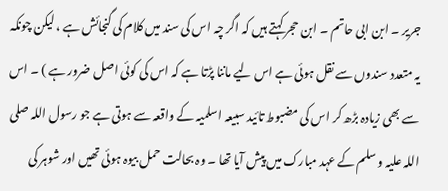جریر ۔ ابن ابی حاتم ۔ ابن حجر کہتے ہیں کہ اگر چہ اس کی سند میں کلام کی گنجائش ہے ، لیکن چونکہ یہ متعدد سندوں سے نقل ہوئی ہے اس لیے ماننا پڑتا ہے کہ اس کی کوئی اصل ضرور ہے ) ۔ اس سے بھی زیادہ بڑھ کر اس کی مضبوط تائید سبیعہ اسلمیہ کے واقعہ سے ہوتی ہے جو رسول اللہ صلی اللہ علیہ و سلم کے عہد مبارک میں پیش آیا تھا ۔ وہ بحالت حمل بیوہ ہوئی تھیں اور شوہر کی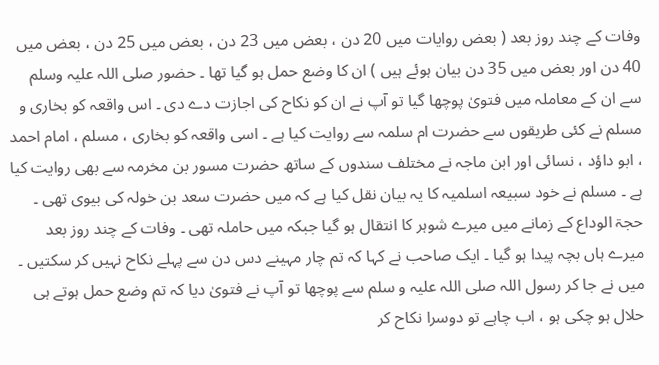وفات کے چند روز بعد ( بعض روایات میں 20 دن ، بعض میں 23 دن ، بعض میں 25 دن ، بعض میں 40 دن اور بعض میں 35 دن بیان ہوئے ہیں ) ان کا وضع حمل ہو گیا تھا ۔ حضور صلی اللہ علیہ وسلم سے ان کے معاملہ میں فتویٰ پوچھا گیا تو آپ نے ان کو نکاح کی اجازت دے دی ۔ اس واقعہ کو بخاری و مسلم نے کئی طریقوں سے حضرت ام سلمہ سے روایت کیا ہے ۔ اسی واقعہ کو بخاری ، مسلم ، امام احمد ، ابو داؤد ، نسائی اور ابن ماجہ نے مختلف سندوں کے ساتھ حضرت مسور بن مخرمہ سے بھی روایت کیا ہے ۔ مسلم نے خود سبیعہ اسلمیہ کا یہ بیان نقل کیا ہے کہ میں حضرت سعد بن خولہ کی بیوی تھی ۔ حجۃ الوداع کے زمانے میں میرے شوہر کا انتقال ہو گیا جبکہ میں حاملہ تھی ۔ وفات کے چند روز بعد میرے ہاں بچہ پیدا ہو گیا ۔ ایک صاحب نے کہا کہ تم چار مہینے دس دن سے پہلے نکاح نہیں کر سکتیں ۔ میں نے جا کر رسول اللہ صلی اللہ علیہ و سلم سے پوچھا تو آپ نے فتویٰ دیا کہ تم وضع حمل ہوتے ہی حلال ہو چکی ہو ، اب چاہے تو دوسرا نکاح کر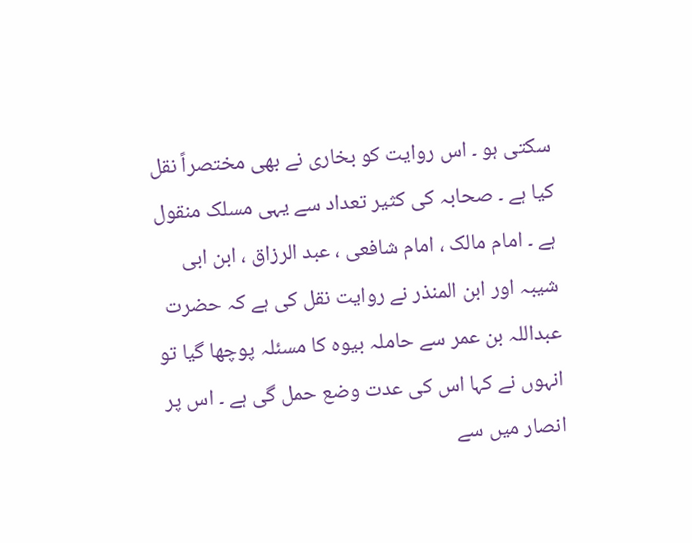سکتی ہو ۔ اس روایت کو بخاری نے بھی مختصراً نقل کیا ہے ۔ صحابہ کی کثیر تعداد سے یہی مسلک منقول ہے ۔ امام مالک ، امام شافعی ، عبد الرزاق ، ابن ابی شیبہ اور ابن المنذر نے روایت نقل کی ہے کہ حضرت عبداللہ بن عمر سے حاملہ بیوہ کا مسئلہ پوچھا گیا تو انہوں نے کہا اس کی عدت وضع حمل گی ہے ۔ اس پر انصار میں سے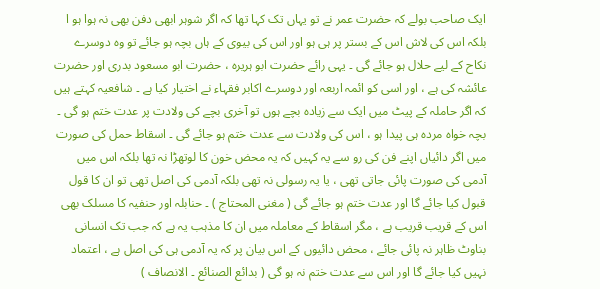ایک صاحب بولے کہ حضرت عمر نے تو یہاں تک کہا تھا کہ اگر شوہر ابھی دفن بھی نہ ہوا ہو ا بلکہ اس کی لاش اس کے بستر پر ہی ہو اور اس کی بیوی کے ہاں بچہ ہو جائے تو وہ دوسرے نکاح کے لیے حلال ہو جائے گی ۔ یہی رائے حضرت ابو ہریرہ ، حضرت ابو مسعود بدری اور حضرت عائشہ کی ہے ، اور اسی کو ائمہ اربعہ اور دوسرے اکابر فقہاء نے اختیار کیا ہے ۔ شافعیہ کہتے ہیں کہ اگر حاملہ کے پیٹ میں ایک سے زیادہ بچے ہوں تو آخری بچے کی ولادت پر عدت ختم ہو گی ۔ بچہ خواہ مردہ ہی پیدا ہو ، اس کی ولادت سے عدت ختم ہو جائے گی ۔ اسقاط حمل کی صورت میں اگر دائیاں اپنے فن کی رو سے یہ کہیں کہ یہ محض خون کا لوتھڑا نہ تھا بلکہ اس میں آدمی کی صورت پائی جاتی تھی ، یا یہ رسولی نہ تھی بلکہ آدمی کی اصل تھی تو ان کا قول قبول کیا جائے گا اور عدت ختم ہو جائے گی ( مغنی المحتاج ) ۔ حنابلہ اور حنفیہ کا مسلک بھی اس کے قریب قریب ہے ، مگر اسقاط کے معاملہ میں ان کا مذہب یہ ہے کہ جب تک انسانی بناوٹ ظاہر نہ پائی جائے ، محض دائیوں کے اس بیان پر کہ یہ آدمی ہی کی اصل ہے ، اعتماد نہیں کیا جائے گا اور اس سے عدت ختم نہ ہو گی ( بدائع الصنائع ۔ الانصاف )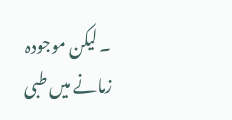۔ لیکن موجودہ زمانے میں طبی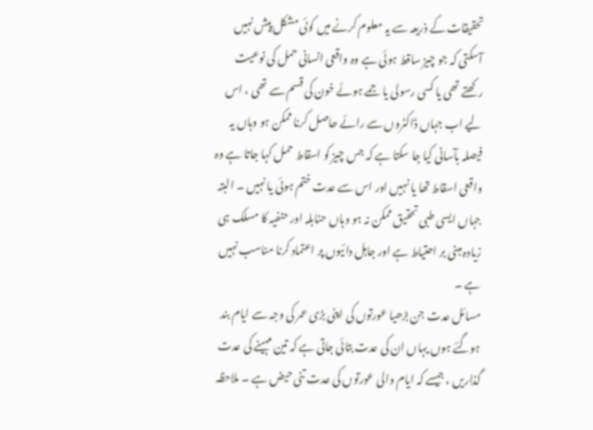تحقیقات کے ذریعہ سے یہ معلوم کرنے میں کوئی مشکل پیش نہیں آسکتی کہ جو چیز ساقط ہوئی ہے وہ واقعی انسانی حمل کی نوعیت رکھتے تھی یا کسی رسولی یا جمے ہوئے خون کی قسم سے تھی ، اس لیے اب جہاں ڈاکٹروں سے رائے حاصل کرنا ممکن ہو وہاں یہ فیصلہ بآسانی کیا جا سکتا ہے کہ جس چیز کو اسقاط حمل کہا جاتا ہے وہ واقعی اسقاط تھا یا نہیں اور اس سے عدت ختم ہوئی یا نہیں ۔ البتہ جہاں ایسی طبی تحقیق ممکن نہ ہو وہاں حنابلہ اور حنفیہ کا مسلک ہی زیادہ مبنی بر احتیاط ہے اور جاہل دائیوں پر اعتماد کرنا مناسب نہیں ہے ۔
مسائل عدت جن بڑھیا عورتوں کی اپنی بڑی عمر کی وجہ سے ایام بند ہوگئے ہوں یہاں ان کی عدت بتائی جاتی ہے کہ تین مہینے کی عدت گذاریں ، جیسے کہ ایام والی عورتوں کی عدت تنی حیض ہے ۔ ملاحظہ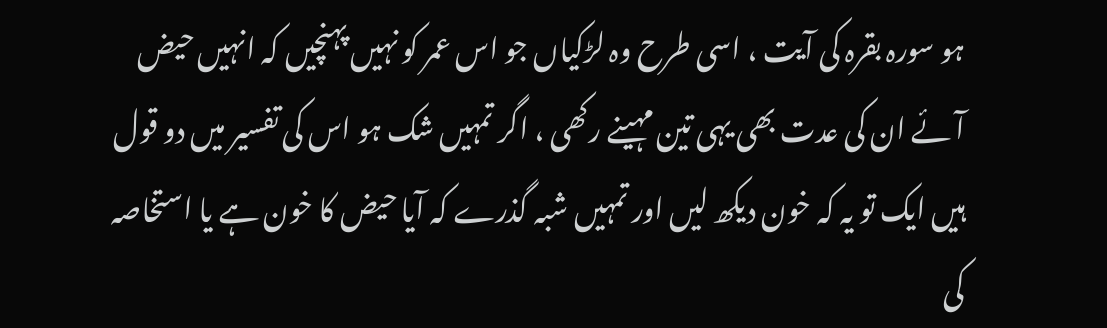ہو سورہ بقرہ کی آیت ، اسی طرح وہ لڑکیاں جو اس عمر کو نہیں پہنچیں کہ انہیں حیض آئے ان کی عدت بھی یہی تین مہینے رکھی ، اگر تمہیں شک ہو اس کی تفسیر میں دو قول ہیں ایک تو یہ کہ خون دیکھ لیں اور تمہیں شبہ گذرے کہ آیا حیض کا خون ہے یا استخاصہ کی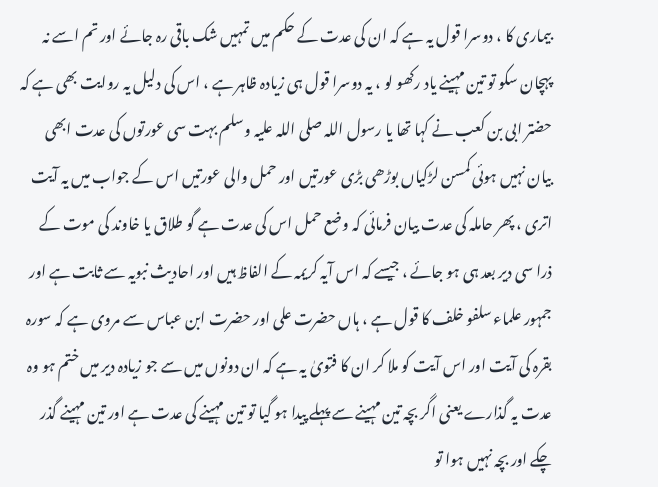بیماری کا ، دوسرا قول یہ ہے کہ ان کی عدت کے حکم میں تمہیں شک باقی رہ جائے اور تم اسے نہ پہچان سکو تو تین مہینے یاد رکھو لو ، یہ دوسرا قول ہی زیادہ ظاہر ہے ، اس کی دلیل یہ روایت بھی ہے کہ حضتر ابی بن کعب نے کہا تھا یا رسول اللہ صلی اللہ علیہ وسلم بہت سی عورتوں کی عدت ابھی بیان نہیں ہوئی کمسن لڑکیاں بوڑھی بڑی عورتیں اور حمل والی عورتیں اس کے جواب میں یہ آیت اتری ، پھر حاملہ کی عدت بیان فرمائی کہ وضع حمل اس کی عدت ہے گو طلاق یا خاوند کی موت کے ذرا سی دیر بعد ہی ہو جائے ، جیسے کہ اس آیہ کریمہ کے الفاظ ہیں اور احادیث نبویہ سے ثابت ہے اور جمہور علماء سلفو خلف کا قول ہے ، ہاں حضرت علی اور حضرت ابن عباس سے مروی ہے کہ سورہ بقرہ کی آیت اور اس آیت کو ملا کر ان کا فتویٰ یہ ہے کہ ان دونوں میں سے جو زیادہ دیر میں ختم ہو وہ عدت یہ گذارے یعنی اگر بچہ تین مہینے سے پہلے پیدا ہو گیا تو تین مہینے کی عدت ہے اور تین مہینے گذر چکے اور بچہ نہیں ہوا تو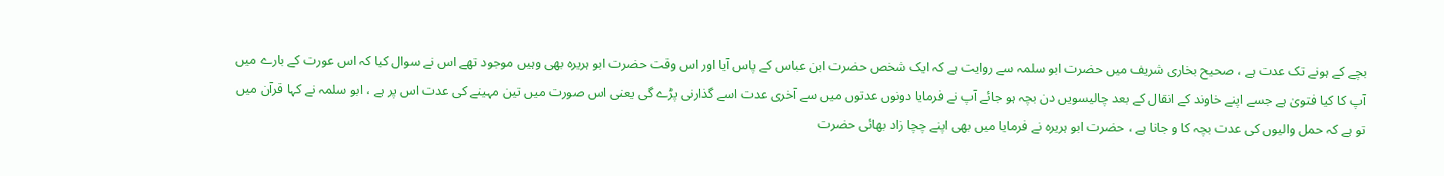بچے کے ہونے تک عدت ہے ، صحیح بخاری شریف میں حضرت ابو سلمہ سے روایت ہے کہ ایک شخص حضرت ابن عباس کے پاس آیا اور اس وقت حضرت ابو ہریرہ بھی وہیں موجود تھے اس نے سوال کیا کہ اس عورت کے بارے میں آپ کا کیا فتویٰ ہے جسے اپنے خاوند کے انقال کے بعد چالیسویں دن بچہ ہو جائے آپ نے فرمایا دونوں عدتوں میں سے آخری عدت اسے گذارنی پڑے گی یعنی اس صورت میں تین مہینے کی عدت اس پر ہے ، ابو سلمہ نے کہا قرآن میں تو ہے کہ حمل والیوں کی عدت بچہ کا و جانا ہے ، حضرت ابو ہریرہ نے فرمایا میں بھی اپنے چچا زاد بھائی حضرت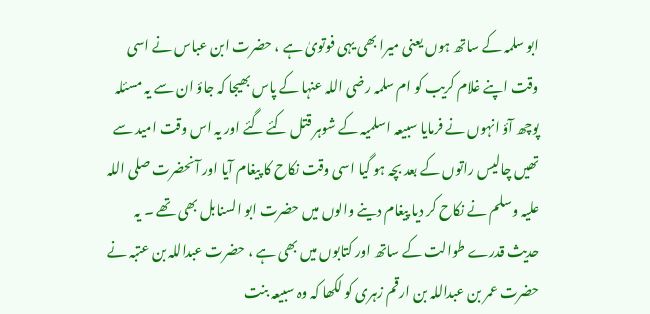ابو سلمہ کے ساتھ ہوں یعنی میرا بھی یہی فوتویٰ ہے ، حضرت ابن عباس نے اسی وقت اپنے غلام کریب کو ام سلمہ رضی اللہ عنہا کے پاس بھیجا کہ جاؤ ان سے یہ مسئلہ پوچھ آؤ انہوں نے فرمایا سبیعہ اسلمیہ کے شوہر قتل کئے گئے اور یہ اس وقت امید سے تھیں چالیس راتوں کے بعد بچہ ہو گیا اسی وقت نکاح کا پیغام آیا اور آنحضرت صلی اللہ علیہ وسلم نے نکاح کر دیا پیغام دینے والوں میں حضرت ابو السنابل بھی تھے ۔ یہ حدیث قدرے طوالت کے ساتھ اور کتابوں میں بھی ہے ، حضرت عبداللہ بن عتبہ نے حضرت عمر بن عبداللہ بن ارقم زہری کو لکھا کہ وہ سبیعہ بنت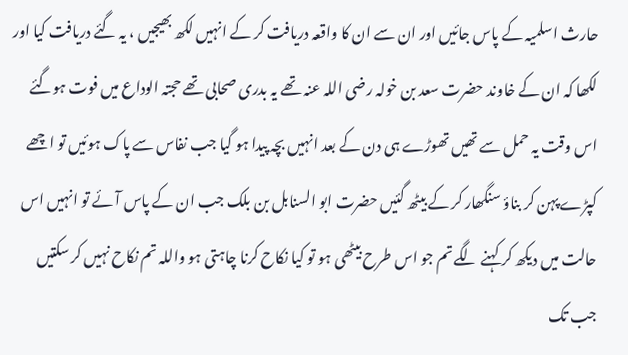حارث اسلمیہ کے پاس جائیں اور ان سے ان کا واقعہ دریافت کر کے انہیں لکھ بھیجیں ، یہ گئے دریافت کیا اور لکھا کہ ان کے خاوند حضرت سعد بن خولہ رضی اللہ عنہ تھے یہ بدری صحابی تھے حجتہ الوداع میں فوت ہوگئے اس وقت یہ حمل سے تھیں تھوڑے ہی دن کے بعد انہیں بچہ پیدا ہو گیا جب نفاس سے پاک ہوئیں تو اچھے کپڑے پہن کر بناؤ سنگھار کر کے بیٹھ گئیں حضرت ابو السنابل بن بلک جب ان کے پاس آئے تو انہیں اس حالت میں دیکھ کر کہنے لگے تم جو اس طرح بیٹھی ہو تو کیا نکاح کرنا چاہتی ہو واللہ تم نکاح نہیں کر سکتیں جب تک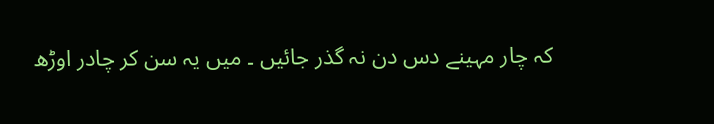کہ چار مہینے دس دن نہ گذر جائیں ۔ میں یہ سن کر چادر اوڑھ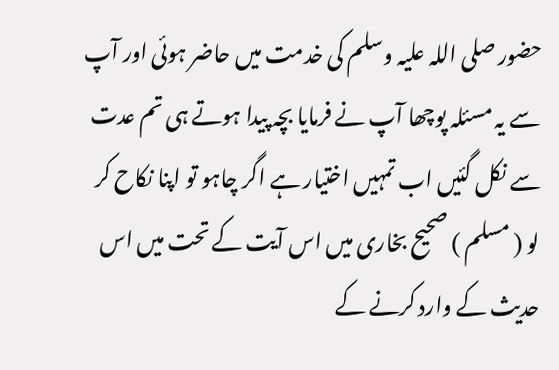حضور صلی اللہ علیہ وسلم کی خدمت میں حاضر ہوئی اور آپ سے یہ مسئلہ پوچھا آپ نے فرمایا بچہ پیدا ہوتے ہی تم عدت سے نکل گئیں اب تمہیں اختیار ہے اگر چاہو تو اپنا نکاح کر لو ( مسلم ) صحیح بخاری میں اس آیت کے تحت میں اس حدیث کے وارد کرنے کے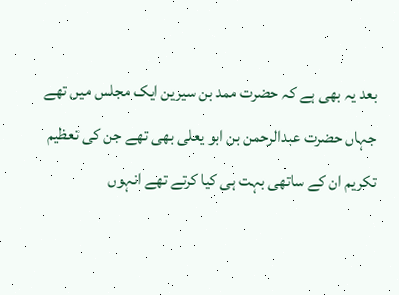بعد یہ بھی ہے کہ حضرت ممد بن سیرین ایک مجلس میں تھے جہاں حضرت عبدالرحمن بن ابو یعلی بھی تھے جن کی تعظیم تکریم ان کے ساتھی بہت ہی کیا کرتے تھے انہوں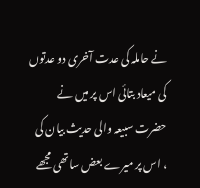نے حاملہ کی عدت آخری دو عدتوں کی میعاد بتائی اس پر میں نے حضرت سبیعہ والی حدیث بیان کی ، اس پر میرے بعض ساتھی مجھے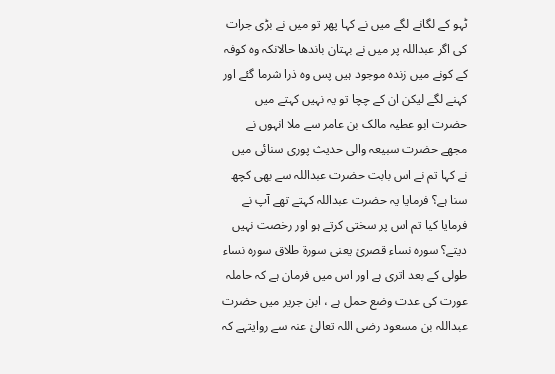ٹہو کے لگانے لگے میں نے کہا پھر تو میں نے بڑی جرات کی اگر عبداللہ پر میں نے بہتان باندھا حالانکہ وہ کوفہ کے کونے میں زندہ موجود ہیں پس وہ ذرا شرما گئے اور کہنے لگے لیکن ان کے چچا تو یہ نہیں کہتے میں حضرت ابو عطیہ مالک بن عامر سے ملا انہوں نے مجھے حضرت سبیعہ والی حدیث پوری سنائی میں نے کہا تم نے اس بابت حضرت عبداللہ سے بھی کچھ سنا ہے؟ فرمایا یہ حضرت عبداللہ کہتے تھے آپ نے فرمایا کیا تم اس پر سختی کرتے ہو اور رخصت نہیں دیتے؟ سورہ نساء قصریٰ یعنی سورۃ طلاق سورہ نساء طولی کے بعد اتری ہے اور اس میں فرمان ہے کہ حاملہ عورت کی عدت وضع حمل ہے ، ابن جریر میں حضرت عبداللہ بن مسعود رضی اللہ تعالیٰ عنہ سے روایتہے کہ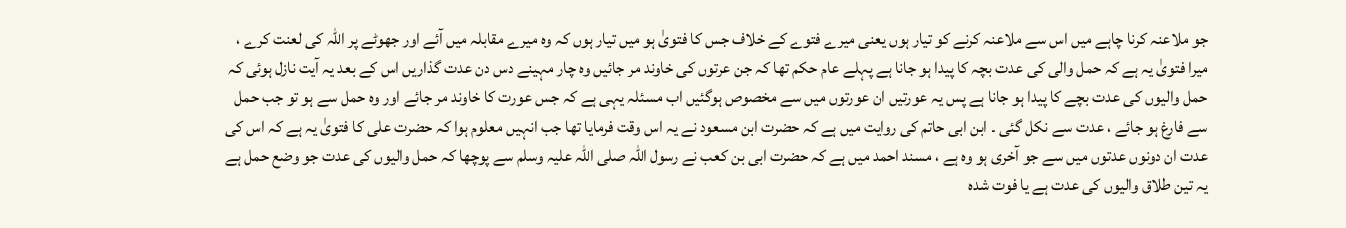جو ملاعنہ کرنا چاہے میں اس سے ملاعنہ کرنے کو تیار ہوں یعنی میرے فتوے کے خلاف جس کا فتویٰ ہو میں تیار ہوں کہ وہ میرے مقابلہ میں آئے اور جھوٹے پر اللہ کی لعنت کرے ، میرا فتویٰ یہ ہے کہ حمل والی کی عدت بچہ کا پیدا ہو جانا ہے پہلے عام حکم تھا کہ جن عرتوں کی خاوند مر جائیں وہ چار مہینے دس دن عدت گذاریں اس کے بعد یہ آیت نازل ہوئی کہ حمل والیوں کی عدت بچے کا پیدا ہو جانا ہے پس یہ عورتیں ان عورتوں میں سے مخصوص ہوگئیں اب مسئلہ یہی ہے کہ جس عورت کا خاوند مر جائے اور وہ حمل سے ہو تو جب حمل سے فارغ ہو جائے ، عدت سے نکل گئی ۔ ابن ابی حاتم کی روایت میں ہے کہ حضرت ابن مسعود نے یہ اس وقت فرمایا تھا جب انہیں معلوم ہوا کہ حضرت علی کا فتویٰ یہ ہے کہ اس کی عدت ان دونوں عدتوں میں سے جو آخری ہو وہ ہے ، مسند احمد میں ہے کہ حضرت ابی بن کعب نے رسول اللہ صلی اللہ علیہ وسلم سے پوچھا کہ حمل والیوں کی عدت جو وضع حمل ہے یہ تین طلاق والیوں کی عدت ہے یا فوت شدہ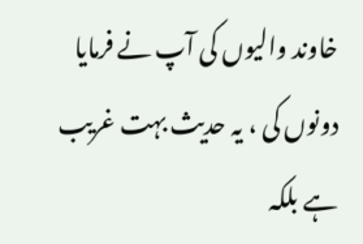خاوند والیوں کی آپ نے فرمایا دونوں کی ، یہ حدیث بہت غریب ہے بلکہ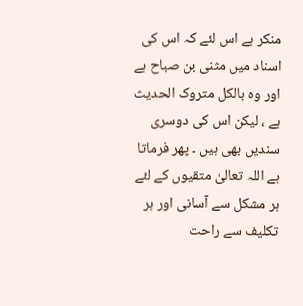منکر ہے اس لئے کہ اس کی اسناد میں مثنی بن صباح ہے اور وہ بالکل متروک الحدیث ہے ، لیکن اس کی دوسری سندیں بھی ہیں ۔ پھر فرماتا ہے اللہ تعالیٰ متقیوں کے لئے ہر مشکل سے آسانی اور ہر تکلیف سے راحت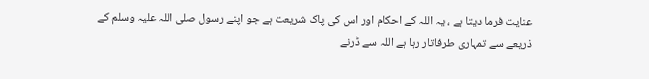عنایت فرما دیتا ہے ، یہ اللہ کے احکام اور اس کی پاک شریعت ہے جو اپنے رسول صلی اللہ علیہ وسلم کے ذریعے سے تمہاری طرفاتار رہا ہے اللہ سے ڈرنے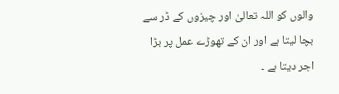والوں کو اللہ تعالیٰ اور چیزوں کے ڈر سے بچا لیتا ہے اور ان کے تھوڑے عمل پر بڑا اجر دیتا ہے ۔